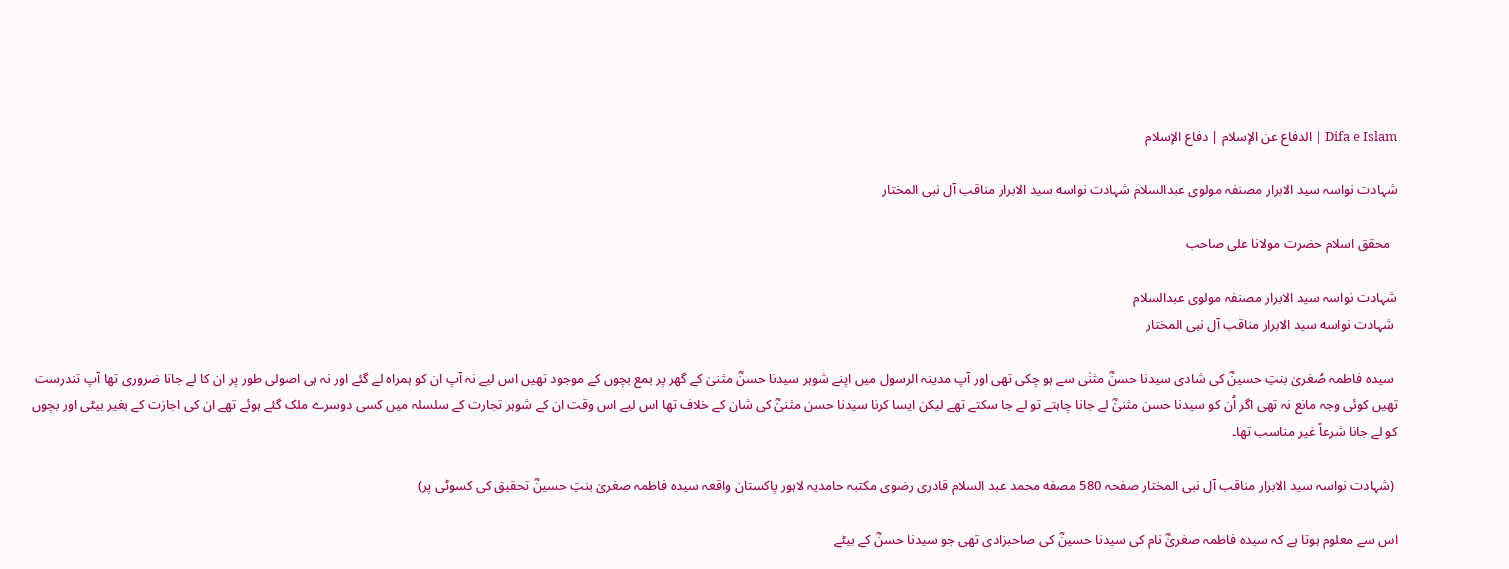Difa e Islam | الدفاع عن الإسلام | دفاع الإسلام

شہادت نواسہ سید الابرار مصنفہ مولوی عبدالسلام شہادت نواسه سید الابرار مناقب آل نبی المختار

  محقق اسلام حضرت مولانا علی صاحب

شہادت نواسہ سید الابرار مصنفہ مولوی عبدالسلام
 شہادت نواسه سید الابرار مناقب آل نبی المختار

 سیدہ فاطمہ صُغریٰ بنتِ حسینؓ کی شادی سیدنا حسنؓ مثنٰی سے ہو چکی تھی اور آپ مدینہ الرسول میں اپنے شوہر سیدنا حسنؓ مثنیٰ کے گھر پر بمع بچوں کے موجود تھیں اس لیے نہ آپ ان کو ہمراہ لے گئے اور نہ ہی اصولی طور پر ان کا لے جانا ضروری تھا آپ تندرست تھیں کوئی وجہ مانع نہ تھی اگر اُن کو سیدنا حسن مثنیٰؓ لے جانا چاہتے تو لے جا سکتے تھے لیکن ایسا کرنا سیدنا حسن مثنیٰؓ کی شان کے خلاف تھا اس لیے اس وقت ان کے شوہر تجارت کے سلسلہ میں کسی دوسرے ملک گئے ہوئے تھے ان کی اجازت کے بغیر بیٹی اور بچوں کو لے جانا شرعاً غیر مناسب تھا۔

 (شہادت نواسہ سید الابرار مناقب آل نبی المختار صفحہ 580 مصفه محمد عبد السلام قادری رضوی مکتبہ حامدیہ لاہور پاکستان واقعہ سیدہ فاطمہ صغریٰ بنتِ حسینؓ تحقیق کی کسوٹی پر)

اس سے معلوم ہوتا ہے کہ سیدہ فاطمہ صغریٰؓ نام کی سیدنا حسینؓ کی صاحبزادی تھی جو سیدنا حسنؓ کے بیٹے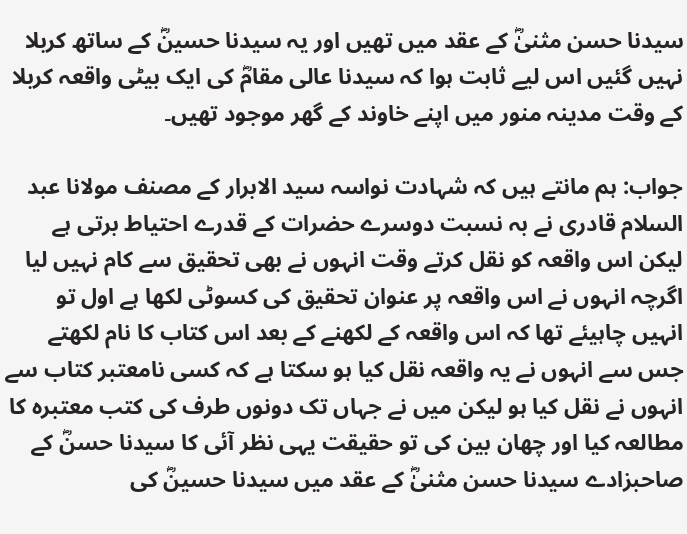سیدنا حسن مثنیٰؓ کے عقد میں تھیں اور یہ سیدنا حسینؓ کے ساتھ کربلا نہیں گئیں اس لیے ثابت ہوا کہ سیدنا عالی مقامؓ کی ایک بیٹی واقعہ کربلا کے وقت مدینہ منور میں اپنے خاوند کے گھر موجود تھیں۔

جواب: ہم مانتے ہیں کہ شہادت نواسہ سید الابرار کے مصنف مولانا عبد السلام قادری نے بہ نسبت دوسرے حضرات کے قدرے احتیاط برتی ہے لیکن اس واقعہ کو نقل کرتے وقت انہوں نے بھی تحقیق سے کام نہیں لیا اگرچہ انہوں نے اس واقعہ پر عنوان تحقیق کی کسوٹی لکھا ہے اول تو انہیں چاہیئے تھا کہ اس واقعہ کے لکھنے کے بعد اس کتاب کا نام لکھتے جس سے انہوں نے یہ واقعہ نقل کیا ہو سکتا ہے کہ کسی نامعتبر کتاب سے انہوں نے نقل کیا ہو لیکن میں نے جہاں تک دونوں طرف کی کتب معتبرہ کا مطالعہ کیا اور چھان بین کی تو حقیقت یہی نظر آئی کا سیدنا حسنؓ کے صاحبزادے سیدنا حسن مثنیٰؓ کے عقد میں سیدنا حسینؓ کی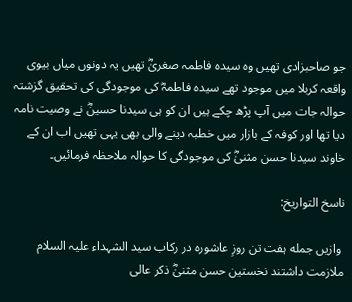جو صاحبزادی تھیں وہ سیدہ فاطمہ صغریٰؓ تھیں یہ دونوں میاں بیوی واقعہ کربلا میں موجود تھے سیدہ فاطمہؓ کی موجودگی کی تحقیق گزشتہ حوالہ جات میں آپ پڑھ چکے ہیں ان کو ہی سیدنا حسینؓ نے وصیت نامہ دیا تھا اور کوفہ کے بازار میں خطبہ دینے والی بھی یہی تھیں اب ان کے خاوند سیدنا حسن مثنیٰؓ کی موجودگی کا حوالہ ملاحظہ فرمائیں۔

ناسخ التواريخ:

 وازیں جمله ہفت تن روزِ عاشوره در رکاب سید الشہداء علیہ السلام ملازمت داشتند نخستین حسن مثنیٰؓ ذکر عالی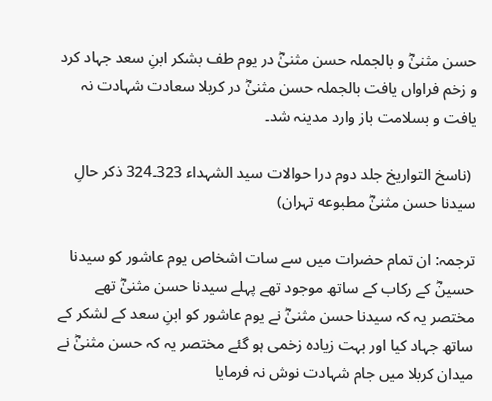حسن مثنیٰؓ و بالجملہ حسن مثنیٰؓ در یوم طف بشکر ابنِ سعد جہاد کرد و زخم فراواں یافت بالجملہ حسن مثنیٰؓ در کربلا سعادت شہادت نہ یافت و بسلامت باز وارد مدینہ شد۔

 (ناسخ التواریخ جلد دوم درا حوالات سید الشہداء 323۔324 ذکر حالِ سیدنا حسن مثنیٰؓ مطبوعه تہران)

ترجمہ: ان تمام حضرات میں سے سات اشخاص یوم عاشور کو سیدنا حسینؓ کے رکاب کے ساتھ موجود تھے پہلے سیدنا حسن مثنیٰؓ تھے مختصر یہ کہ سیدنا حسن مثنیٰؓ نے یوم عاشور کو ابنِ سعد کے لشکر کے ساتھ جہاد کیا اور بہت زیادہ زخمی ہو گئے مختصر یہ کہ حسن مثنیٰؓ نے میدان کربلا میں جام شہادت نوش نہ فرمایا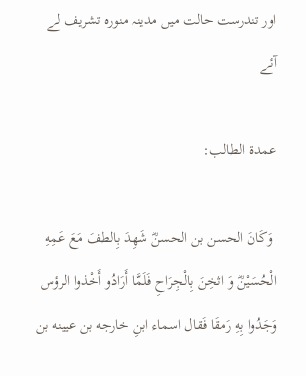اور تندرست حالت میں مدینہ منورہ تشریف لے آئے

عمدة الطالب:

 وَكَانَ الحسن بن الحسنؓ شَهِدَ بِالطفَ مَعَ عَمِهِ الْحُسَيْنؓ وَ اثخِنَ بِالْجِرَاحِ فَلَمَّا أَرَادُو أَخْذوا الرؤس وَجَدُوا بِهِ رَمقَا فَقال اسماء ابنِ خارجه بن عيينه بن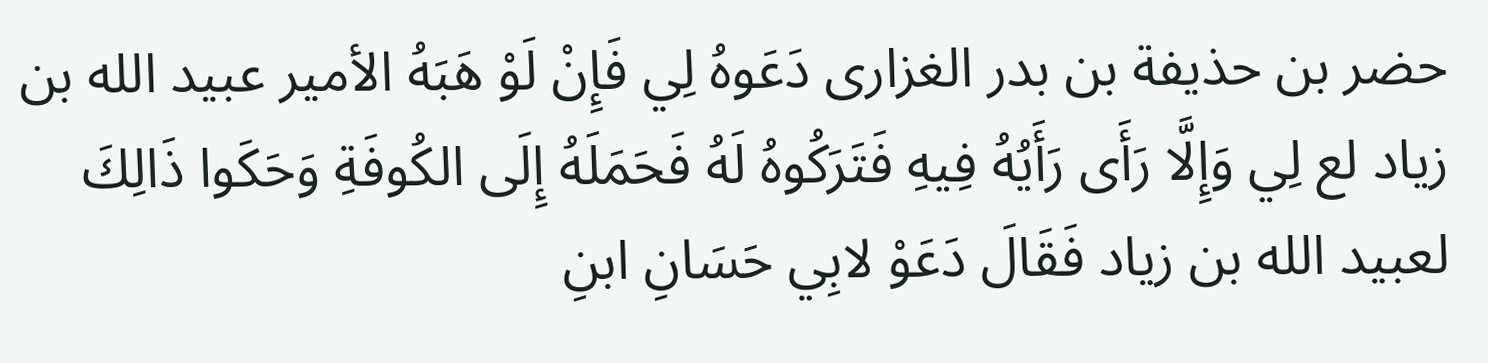حضر بن حذيفة بن بدر الغزاری دَعَوهُ لِي فَإِنْ لَوْ هَبَهُ الأمير عبيد الله بن زياد لع لِي وَإِلَّا رَأَى رَأَيُهُ فِيهِ فَتَرَكُوهُ لَهُ فَحَمَلَهُ إِلَى الكُوفَةِ وَحَكَوا ذَالِكَ لعبيد الله بن زياد فَقَالَ دَعَوْ لابِي حَسَانِ ابنِ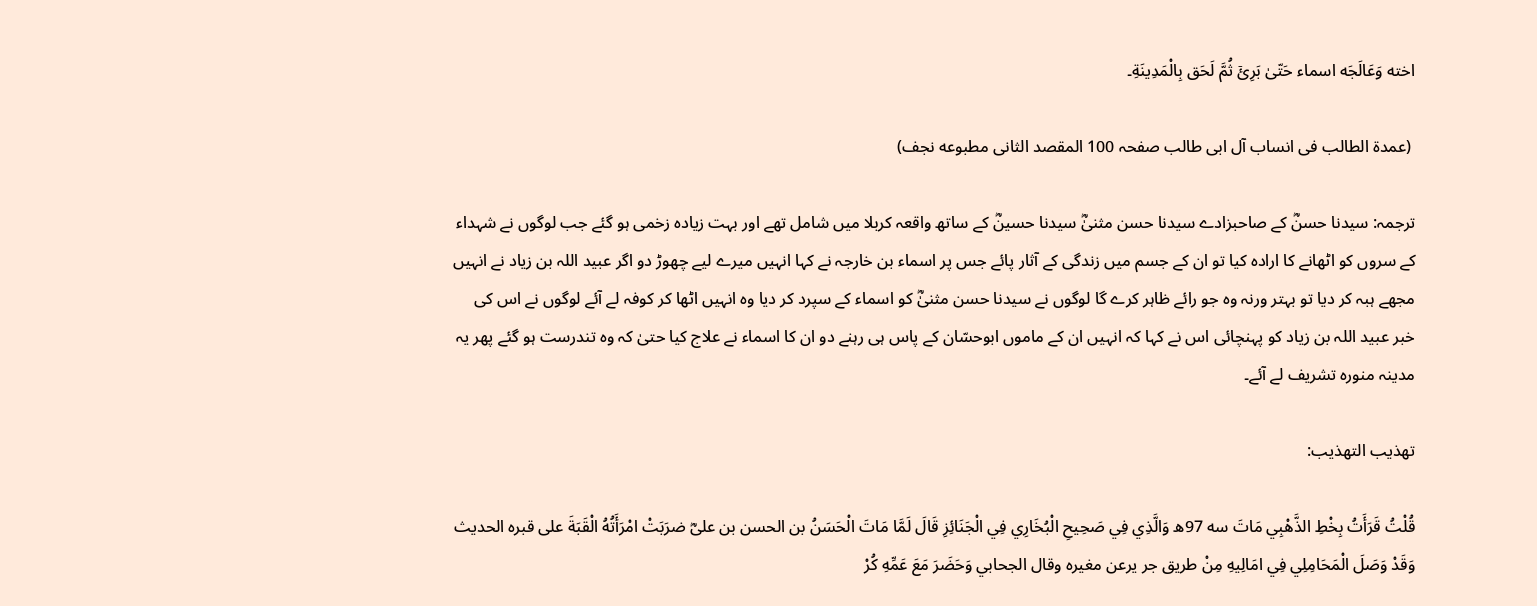اخته وَعَالَجَه اسماء حَتّیٰ بَرِئٙ ثُمَّ لَحَق بِالْمَدِينَةِ۔

 (عمدة الطالب فى انساب آل ابی طالب صفحہ 100 المقصد الثانی مطبوعه نجف)

ترجمہ: سیدنا حسنؓ کے صاحبزادے سیدنا حسن مثنیٰؓ سیدنا حسینؓ کے ساتھ واقعہ کربلا میں شامل تھے اور بہت زیادہ زخمی ہو گئے جب لوگوں نے شہداء کے سروں کو اٹھانے کا ارادہ کیا تو ان کے جسم میں زندگی کے آثار پائے جس پر اسماء بن خارجہ نے کہا انہیں میرے لیے چھوڑ دو اگر عبید اللہ بن زیاد نے انہیں مجھے ہبہ کر دیا تو بہتر ورنہ وہ جو رائے ظاہر کرے گا لوگوں نے سیدنا حسن مثنیٰؓ کو اسماء کے سپرد کر دیا وہ انہیں اٹھا کر کوفہ لے آئے لوگوں نے اس کی خبر عبید اللہ بن زیاد کو پہنچائی اس نے کہا کہ انہیں ان کے ماموں ابوحسّان کے پاس ہی رہنے دو ان کا اسماء نے علاج کیا حتیٰ کہ وہ تندرست ہو گئے پھر یہ مدینہ منورہ تشریف لے آئے۔

تهذيب التهذيب:

قُلْتُ قَرَأَتُ بِخْطِ الذَّهْبِي مَاتَ سه 97ھ وَالَّذِي فِي صَحِيحِ الْبُخَارِي فِي الْجَنَائِزِ قَالَ لَمَّا مَاتَ الْحَسَنُ بن الحسن بن علىؓ ضرَبَتْ امْرَأَتُهُ الْقَبَةَ على قبره الحديث وَقَدْ وَصَلَ الْمَحَامِلِي فِي امَالِیهِ مِنْ طريق جر يرعن مغيره وقال الجحابي وَحَضَرَ مَعَ عَمِّهِ كُرْ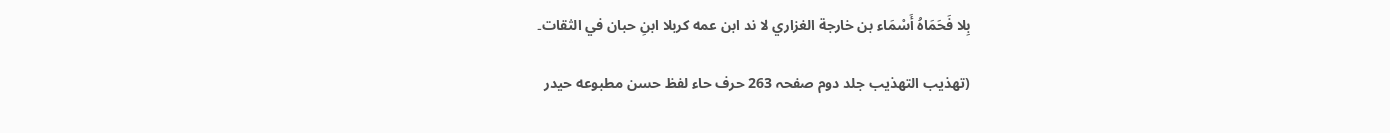بِلا فَحَمَاهُ أَسْمَاء بن خارجة الغزاري لا ند ابن عمه كربلا ابنِ حبان في الثقات۔

(تهذيب التهذيب جلد دوم صفحہ 263 حرف حاء لفظ حسن مطبوعه حیدر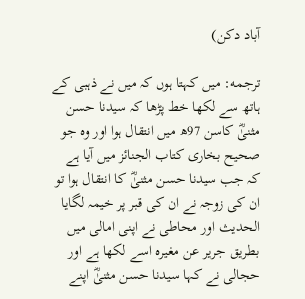آباد دکن)

ترجمه: میں کہتا ہوں کہ میں نے ذہبی کے ہاتھ سے لکھا خط پڑھا کہ سیدنا حسن مثنیٰؓ کاسن 97ھ میں انتقال ہوا اور وہ جو صحیح بخاری کتاب الجنائز میں آیا ہے کہ جب سیدنا حسن مثنیٰؓ کا انتقال ہوا تو ان کی زوجہ نے ان کی قبر پر خیمہ لگایا الحدیث اور محاطی نے اپنی امالی میں بطریق جریر عن مغیرہ اسے لکھا ہے اور حجالی نے کہا سیدنا حسن مثنیٰؓ اپنے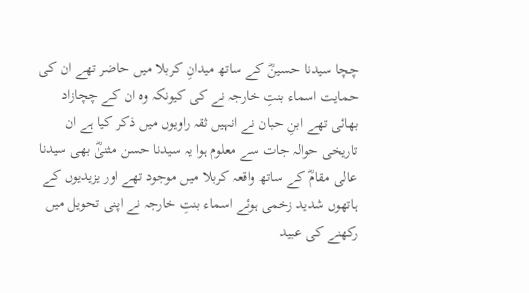چچا سیدنا حسینؓ کے ساتھ میدانِ کربلا میں حاضر تھے ان کی حمایت اسماء بنتِ خارجہ نے کی کیونکہ وہ ان کے چچازاد بھائی تھے ابنِ حبان نے انہیں ثقہ راویوں میں ذکر کیا ہے ان تاریخی حوالہ جات سے معلوم ہوا یہ سیدنا حسن مثنیٰؓ بھی سیدنا عالی مقامؓ کے ساتھ واقعہ کربلا میں موجود تھے اور یزیدیوں کے ہاتھوں شدید زخمی ہوئے اسماء بنتِ خارجہ نے اپنی تحویل میں رکھنے کی عبید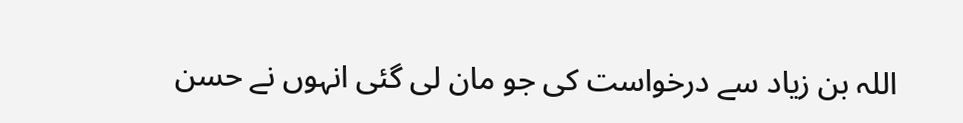اللہ بن زیاد سے درخواست کی جو مان لی گئی انہوں نے حسن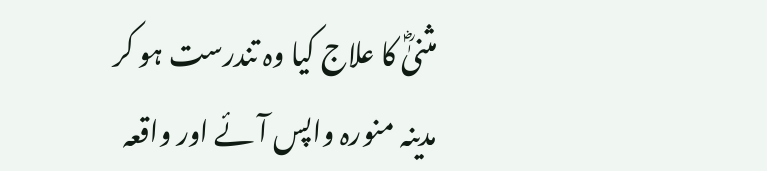مثنیٰؓ کا علاج کیا وہ تندرست ہو کر مدینہ منورہ واپس آئے اور واقعہ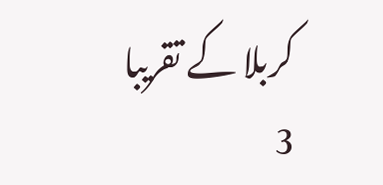کربلا کے تقریبا 3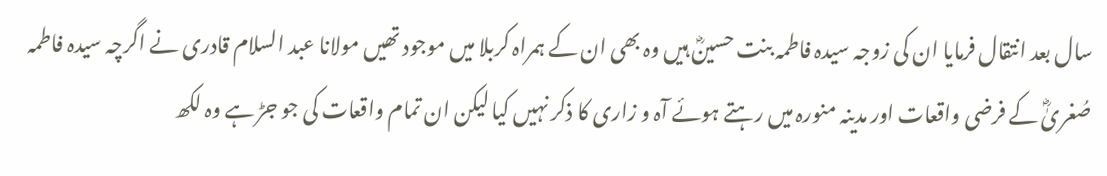سال بعد انتقال فرمایا ان کی زوجہ سیدہ فاطمہ بنت حسینؓ ہیں وہ بھی ان کے ہمراہ کربلا میں موجود تھیں مولانا عبد السلام قادری نے اگرچہ سیدہ فاطمہ صُغریٰؓ کے فرضی واقعات اور مدینہ منورہ میں رہتے ہوئے آہ و زاری کا ذکر نہیں کیا لیکن ان تمام واقعات کی جو جڑ ہے وہ لکھ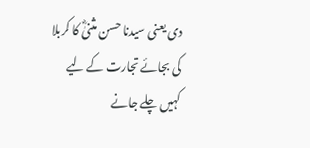دی یعنی سیدنا حسن مثنیٰؓ کا کربلا کی بجائے تجارت کے لیے کہیں چلے جانے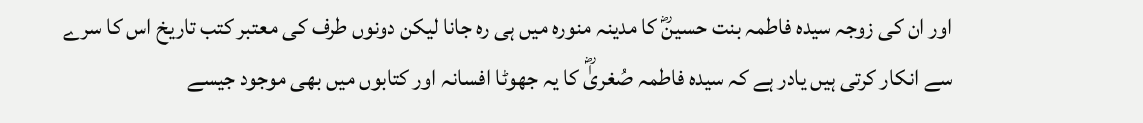اور ان کی زوجہ سیدہ فاطمہ بنت حسینؓ کا مدینہ منورہ میں ہی رہ جانا لیکن دونوں طرف کی معتبر کتب تاریخ اس کا سرے سے انکار کرتی ہیں یادر ہے کہ سیدہ فاطمہ صُغریٰؓ کا یہ جھوٹا افسانہ اور کتابوں میں بھی موجود جیسے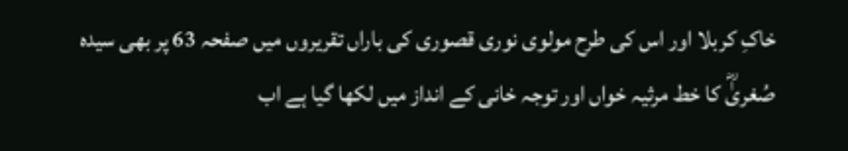خاکِ کربلا اور اس کی طرح مولوی نوری قصوری کی باراں تقریروں میں صفحہ 63 پر بھی سیدہ صُغریٰؓ کا خط مرثیہ خواں اور توجہ خانی کے انداز میں لکھا گیا ہے اب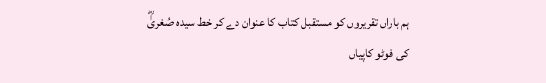ہم باراں تقریروں کو مستقبل کتاب کا عنوان دے کر خط سیدہ صُغریٰؓ کی فوٹو کاپیاں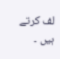لف کرتے ہیں ۔